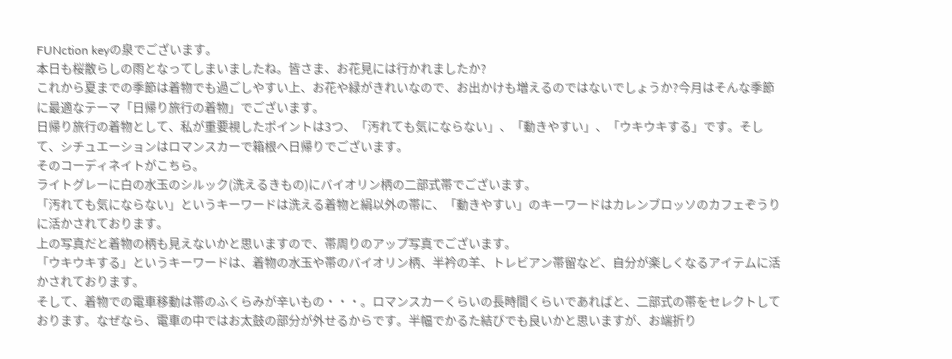FUNction keyの泉でございます。
本日も桜散らしの雨となってしまいましたね。皆さま、お花見には行かれましたか?
これから夏までの季節は着物でも過ごしやすい上、お花や緑がきれいなので、お出かけも増えるのではないでしょうか?今月はそんな季節に最適なテーマ「日帰り旅行の着物」でございます。
日帰り旅行の着物として、私が重要視したポイントは3つ、「汚れても気にならない」、「動きやすい」、「ウキウキする」です。そして、シチュエーションはロマンスカーで箱根へ日帰りでございます。
そのコーディネイトがこちら。
ライトグレーに白の水玉のシルック(洗えるきもの)にバイオリン柄の二部式帯でございます。
「汚れても気にならない」というキーワードは洗える着物と絹以外の帯に、「動きやすい」のキーワードはカレンブロッソのカフェぞうりに活かされております。
上の写真だと着物の柄も見えないかと思いますので、帯周りのアップ写真でございます。
「ウキウキする」というキーワードは、着物の水玉や帯のバイオリン柄、半衿の羊、トレビアン帯留など、自分が楽しくなるアイテムに活かされております。
そして、着物での電車移動は帯のふくらみが辛いもの・・・。ロマンスカーくらいの長時間くらいであればと、二部式の帯をセレクトしております。なぜなら、電車の中ではお太鼓の部分が外せるからです。半幅でかるた結びでも良いかと思いますが、お端折り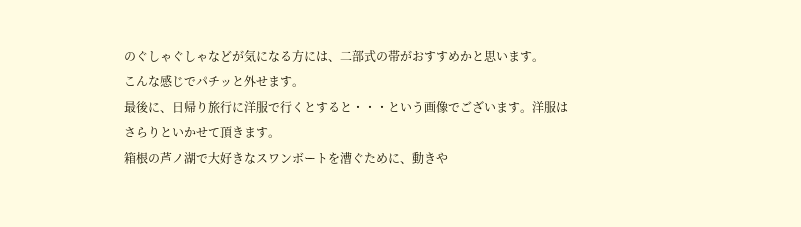のぐしゃぐしゃなどが気になる方には、二部式の帯がおすすめかと思います。
こんな感じでパチッと外せます。
最後に、日帰り旅行に洋服で行くとすると・・・という画像でございます。洋服はさらりといかせて頂きます。
箱根の芦ノ湖で大好きなスワンボートを漕ぐために、動きや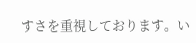すさを重視しております。い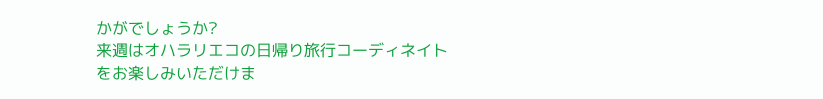かがでしょうか?
来週はオハラリエコの日帰り旅行コーディネイトをお楽しみいただけま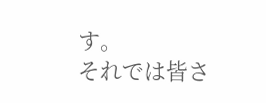す。
それでは皆さ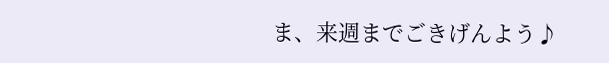ま、来週までごきげんよう♪